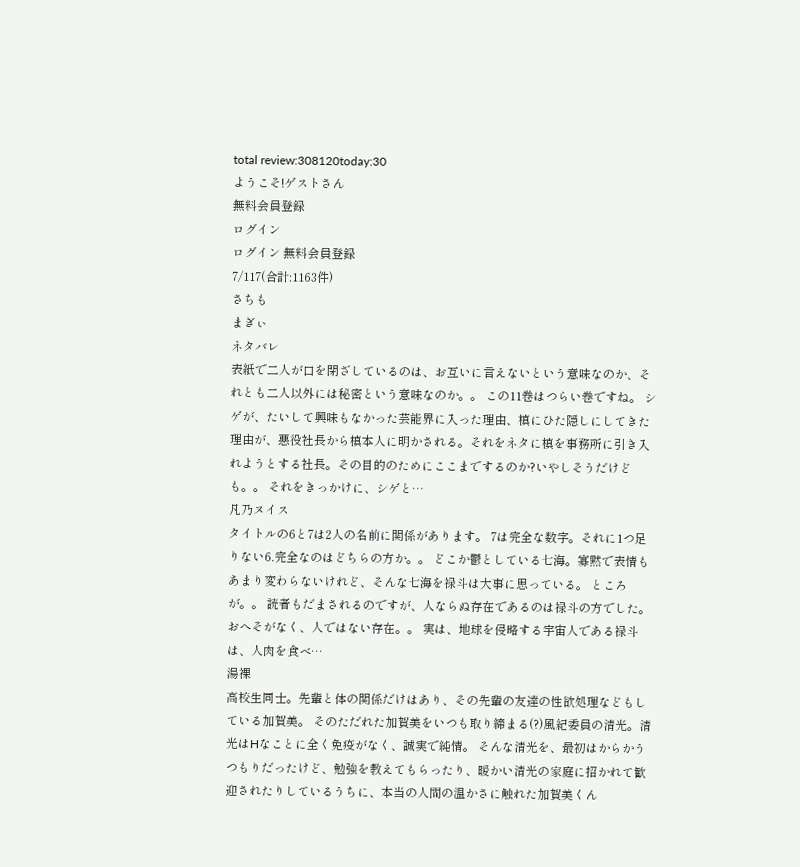total review:308120today:30
ようこそ!ゲストさん
無料会員登録
ログイン
ログイン 無料会員登録
7/117(合計:1163件)
さちも
まぎぃ
ネタバレ
表紙で二人が口を閉ざしているのは、お互いに言えないという意味なのか、それとも二人以外には秘密という意味なのか。。 この11巻はつらい巻ですね。 シゲが、たいして興味もなかった芸能界に入った理由、槙にひた隠しにしてきた理由が、悪役社長から槙本人に明かされる。それをネタに槙を事務所に引き入れようとする社長。その目的のためにここまでするのか?いやしそうだけども。。 それをきっかけに、シゲと…
凡乃ヌイス
タイトルの6と7は2人の名前に関係があります。 7は完全な数字。それに1つ足りない6.完全なのはどちらの方か。。 どこか鬱としている七海。寡黙で表情もあまり変わらないけれど、そんな七海を禄斗は大事に思っている。 ところが。。 読者もだまされるのですが、人ならぬ存在であるのは禄斗の方でした。 おへそがなく、人ではない存在。。 実は、地球を侵略する宇宙人である禄斗は、人肉を食べ…
湯裸
高校生同士。先輩と体の関係だけはあり、その先輩の友達の性欲処理などもしている加賀美。 そのただれた加賀美をいつも取り締まる(?)風紀委員の清光。清光はHなことに全く免疫がなく、誠実で純情。 そんな清光を、最初はからかうつもりだったけど、勉強を教えてもらったり、暖かい清光の家庭に招かれて歓迎されたりしているうちに、本当の人間の温かさに触れた加賀美くん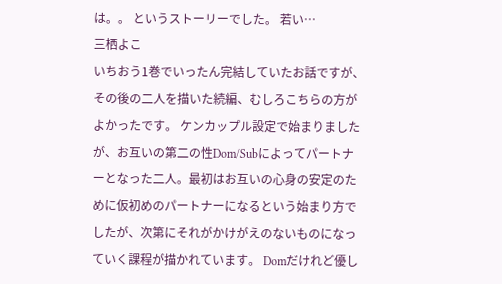は。。 というストーリーでした。 若い…
三栖よこ
いちおう1巻でいったん完結していたお話ですが、その後の二人を描いた続編、むしろこちらの方がよかったです。 ケンカップル設定で始まりましたが、お互いの第二の性Dom/Subによってパートナーとなった二人。最初はお互いの心身の安定のために仮初めのパートナーになるという始まり方でしたが、次第にそれがかけがえのないものになっていく課程が描かれています。 Domだけれど優し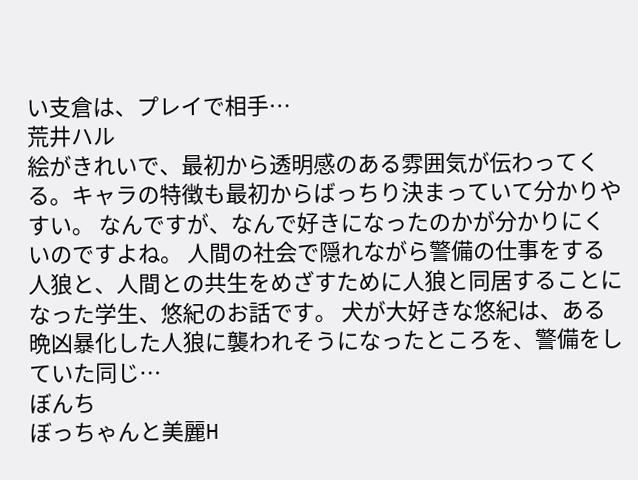い支倉は、プレイで相手…
荒井ハル
絵がきれいで、最初から透明感のある雰囲気が伝わってくる。キャラの特徴も最初からばっちり決まっていて分かりやすい。 なんですが、なんで好きになったのかが分かりにくいのですよね。 人間の社会で隠れながら警備の仕事をする人狼と、人間との共生をめざすために人狼と同居することになった学生、悠紀のお話です。 犬が大好きな悠紀は、ある晩凶暴化した人狼に襲われそうになったところを、警備をしていた同じ…
ぼんち
ぼっちゃんと美麗H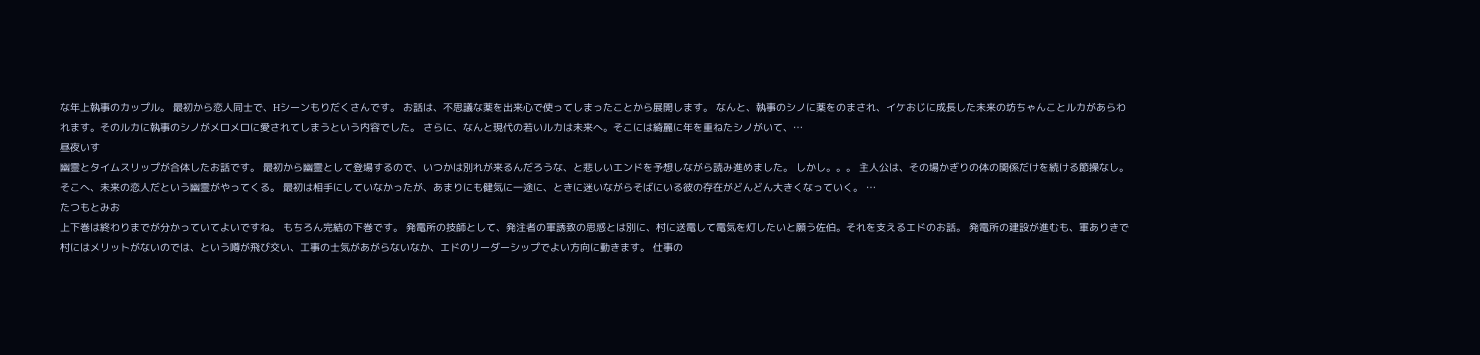な年上執事のカップル。 最初から恋人同士で、Hシーンもりだくさんです。 お話は、不思議な薬を出来心で使ってしまったことから展開します。 なんと、執事のシノに薬をのまされ、イケおじに成長した未来の坊ちゃんことルカがあらわれます。そのルカに執事のシノがメロメロに愛されてしまうという内容でした。 さらに、なんと現代の若いルカは未来へ。そこには綺麗に年を重ねたシノがいて、…
昼夜いす
幽霊とタイムスリップが合体したお話です。 最初から幽霊として登場するので、いつかは別れが来るんだろうな、と悲しいエンドを予想しながら読み進めました。 しかし。。。 主人公は、その場かぎりの体の関係だけを続ける節操なし。 そこへ、未来の恋人だという幽霊がやってくる。 最初は相手にしていなかったが、あまりにも健気に一途に、ときに迷いながらそばにいる彼の存在がどんどん大きくなっていく。 …
たつもとみお
上下巻は終わりまでが分かっていてよいですね。 もちろん完結の下巻です。 発電所の技師として、発注者の軍誘致の思惑とは別に、村に送電して電気を灯したいと願う佐伯。それを支えるエドのお話。 発電所の建設が進むも、軍ありきで村にはメリットがないのでは、という噂が飛び交い、工事の士気があがらないなか、エドのリーダーシップでよい方向に動きます。 仕事の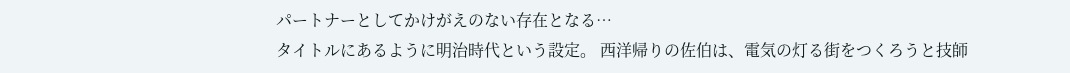パートナーとしてかけがえのない存在となる…
タイトルにあるように明治時代という設定。 西洋帰りの佐伯は、電気の灯る街をつくろうと技師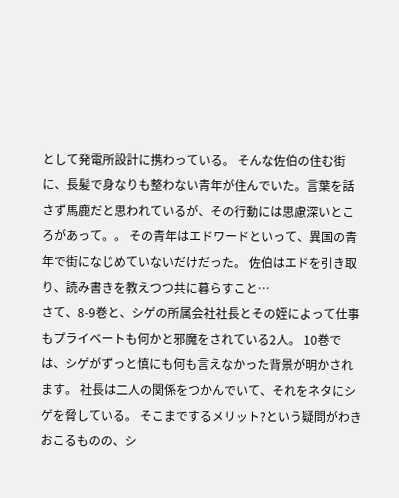として発電所設計に携わっている。 そんな佐伯の住む街に、長髪で身なりも整わない青年が住んでいた。言葉を話さず馬鹿だと思われているが、その行動には思慮深いところがあって。。 その青年はエドワードといって、異国の青年で街になじめていないだけだった。 佐伯はエドを引き取り、読み書きを教えつつ共に暮らすこと…
さて、8-9巻と、シゲの所属会社社長とその姪によって仕事もプライベートも何かと邪魔をされている2人。 10巻では、シゲがずっと慎にも何も言えなかった背景が明かされます。 社長は二人の関係をつかんでいて、それをネタにシゲを脅している。 そこまでするメリット?という疑問がわきおこるものの、シ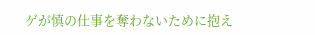ゲが慎の仕事を奪わないために抱え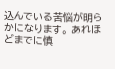込んでいる苦悩が明らかになります。 あれほどまでに慎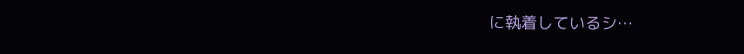に執着しているシ…